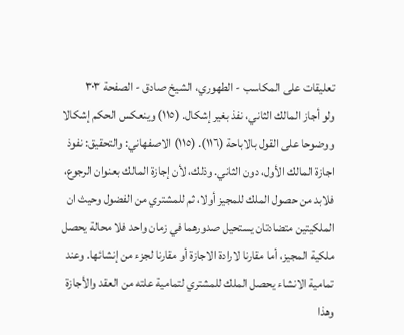تعليقات على المكاسب - الطهوري، الشيخ صادق - الصفحة ٣٠٣
ولو أجاز المالك الثاني، نفذ بغير إشكال. (١١٥) وينعكس الحكم إشكالا ووضوحا على القول بالاباحة (١١٦). (١١٥) الاصفهاني: والتحقيق: نفوذ اجازة المالك الأول، دون الثاني. وذلك، لأن إجازة المالك بعنوان الرجوع، فلابد من حصول الملك للمجيز أولا، ثم للمشتري من الفضول وحيث ان الملكيتين متضادتان يستحيل صدورهما في زمان واحد فلا محالة يحصل ملكية المجيز، أما مقارنا لارادة الاجازة أو مقارنا لجزء من إنشائها. وعند تمامية الانشاء يحصل الملك للمشتري لتمامية علته من العقد والأجازة وهذا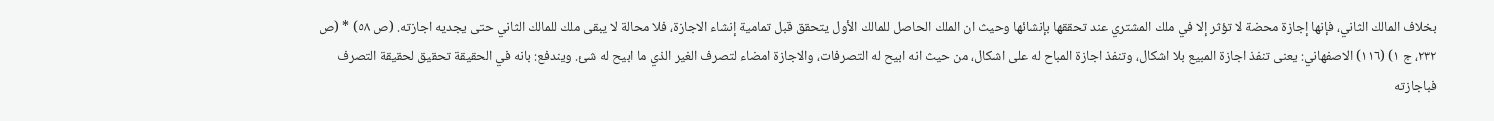بخلاف المالك الثاني، فإنها إجازة محضة لا تؤثر إلا في ملك المشتري عند تحققها بإنشائها وحيث ان الملك الحاصل للمالك الأول يتحقق قبل تمامية إنشاء الاجازة، فلا محالة لا يبقى ملك للمالك الثاني حتى يجديه اجازته. (ص ٥٨) * (ص ٢٣٢، ج ١) (١١٦) الاصفهاني: يعنى تنفذ اجازة المبيع بلا اشكال، وتنفذ اجازة المباح له على اشكال، من حيث انه ابيح له التصرفات، والاجازة امضاء لتصرف الغير الذي ما ابيح له شئ. ويندفع: بانه في الحقيقة تحقيق لحقيقة التصرف فباجازته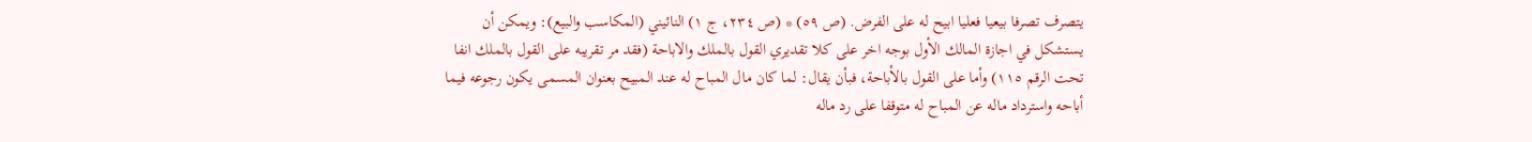يتصرف تصرفا بيعيا فعليا ابيح له على الفرض. (ص ٥٩) * (ص ٢٣٤، ج ١) النائيني (المكاسب والبيع): ويمكن أن يستشكل في اجازة المالك الأول بوجه اخر على كلا تقديري القول بالملك والاباحة (فقد مر تقريبه على القول بالملك انفا تحت الرقم ١١٥) وأما على القول بالأباحة، فبأن يقال: لما كان مال المباح له عند المبيح بعنوان المسمى يكون رجوعه فيما أباحه واسترداد ماله عن المباح له متوقفا على رد ماله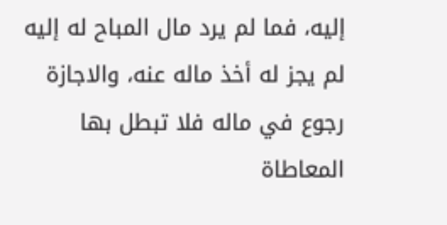إليه، فما لم يرد مال المباح له إليه لم يجز له أخذ ماله عنه، والاجازة رجوع في ماله فلا تبطل بها المعاطاة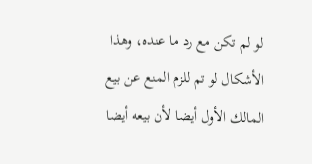لو لم تكن مع رد ما عنده، وهذا الأشكال لو تم للزم المنع عن بيع المالك الأول أيضا لأن بيعه أيضا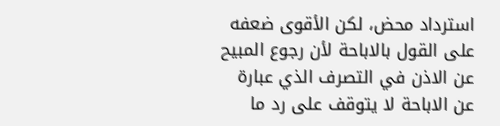استرداد محض، لكن الأقوى ضعفه على القول بالاباحة لأن رجوع المبيح عن الاذن في التصرف الذي عبارة عن الاباحة لا يتوقف على رد ما